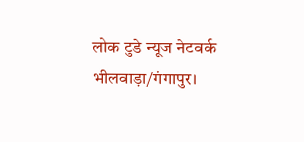लोक टुडे न्यूज नेटवर्क
भीलवाड़ा/गंगापुर।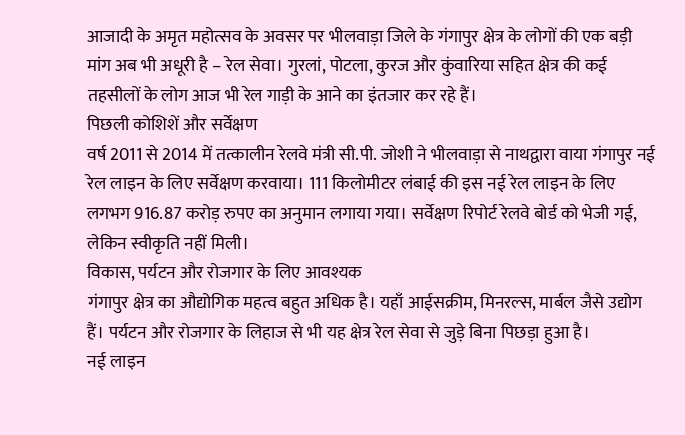आजादी के अमृत महोत्सव के अवसर पर भीलवाड़ा जिले के गंगापुर क्षेत्र के लोगों की एक बड़ी मांग अब भी अधूरी है – रेल सेवा। गुरलां, पोटला, कुरज और कुंवारिया सहित क्षेत्र की कई तहसीलों के लोग आज भी रेल गाड़ी के आने का इंतजार कर रहे हैं।
पिछली कोशिशें और सर्वेक्षण
वर्ष 2011 से 2014 में तत्कालीन रेलवे मंत्री सी.पी. जोशी ने भीलवाड़ा से नाथद्वारा वाया गंगापुर नई रेल लाइन के लिए सर्वेक्षण करवाया। 111 किलोमीटर लंबाई की इस नई रेल लाइन के लिए लगभग 916.87 करोड़ रुपए का अनुमान लगाया गया। सर्वेक्षण रिपोर्ट रेलवे बोर्ड को भेजी गई, लेकिन स्वीकृति नहीं मिली।
विकास, पर्यटन और रोजगार के लिए आवश्यक
गंगापुर क्षेत्र का औद्योगिक महत्व बहुत अधिक है। यहाँ आईसक्रीम, मिनरल्स, मार्बल जैसे उद्योग हैं। पर्यटन और रोजगार के लिहाज से भी यह क्षेत्र रेल सेवा से जुड़े बिना पिछड़ा हुआ है।
नई लाइन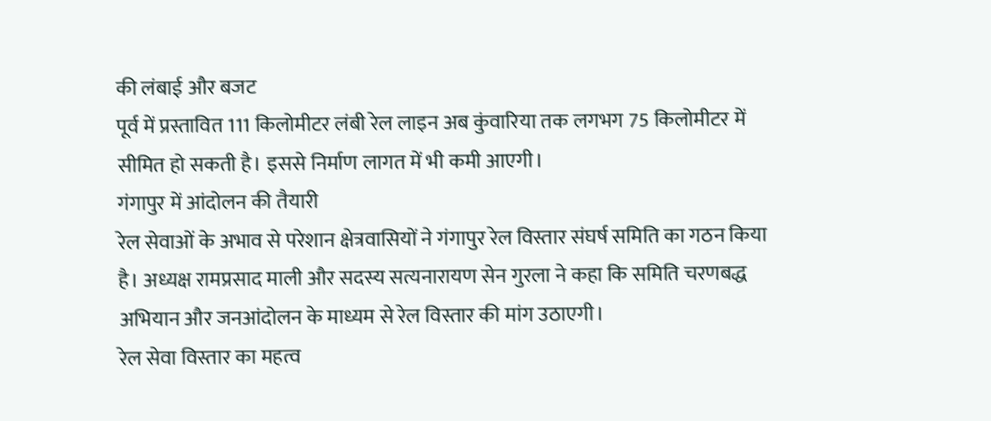की लंबाई और बजट
पूर्व में प्रस्तावित 111 किलोमीटर लंबी रेल लाइन अब कुंवारिया तक लगभग 75 किलोमीटर में सीमित हो सकती है। इससे निर्माण लागत में भी कमी आएगी।
गंगापुर में आंदोलन की तैयारी
रेल सेवाओं के अभाव से परेशान क्षेत्रवासियों ने गंगापुर रेल विस्तार संघर्ष समिति का गठन किया है। अध्यक्ष रामप्रसाद माली और सदस्य सत्यनारायण सेन गुरला ने कहा कि समिति चरणबद्ध अभियान और जनआंदोलन के माध्यम से रेल विस्तार की मांग उठाएगी।
रेल सेवा विस्तार का महत्व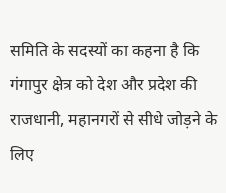समिति के सदस्यों का कहना है कि गंगापुर क्षेत्र को देश और प्रदेश की राजधानी, महानगरों से सीधे जोड़ने के लिए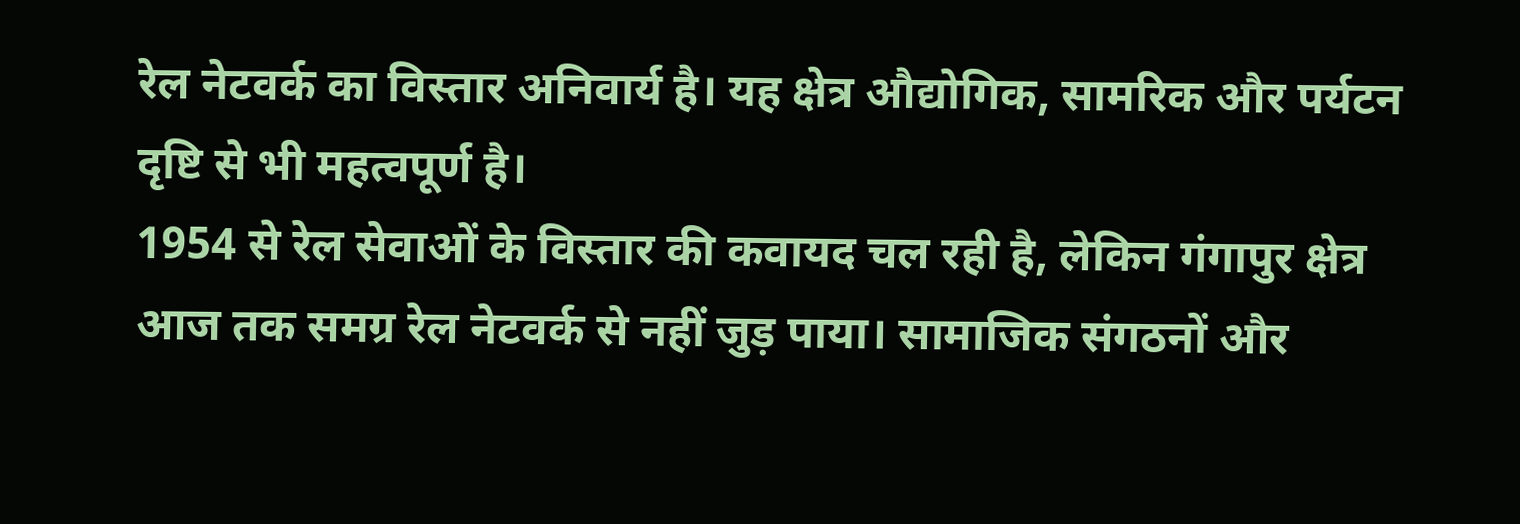रेल नेटवर्क का विस्तार अनिवार्य है। यह क्षेत्र औद्योगिक, सामरिक और पर्यटन दृष्टि से भी महत्वपूर्ण है।
1954 से रेल सेवाओं के विस्तार की कवायद चल रही है, लेकिन गंगापुर क्षेत्र आज तक समग्र रेल नेटवर्क से नहीं जुड़ पाया। सामाजिक संगठनों और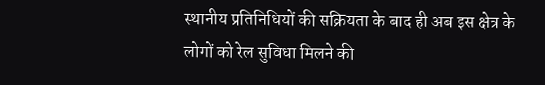स्थानीय प्रतिनिधियों की सक्रियता के बाद ही अब इस क्षेत्र के लोगों को रेल सुविधा मिलने की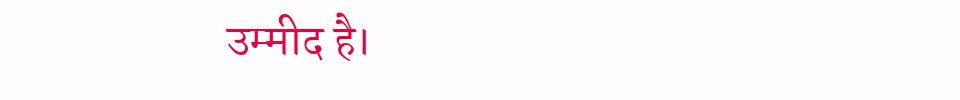उम्मीद है।